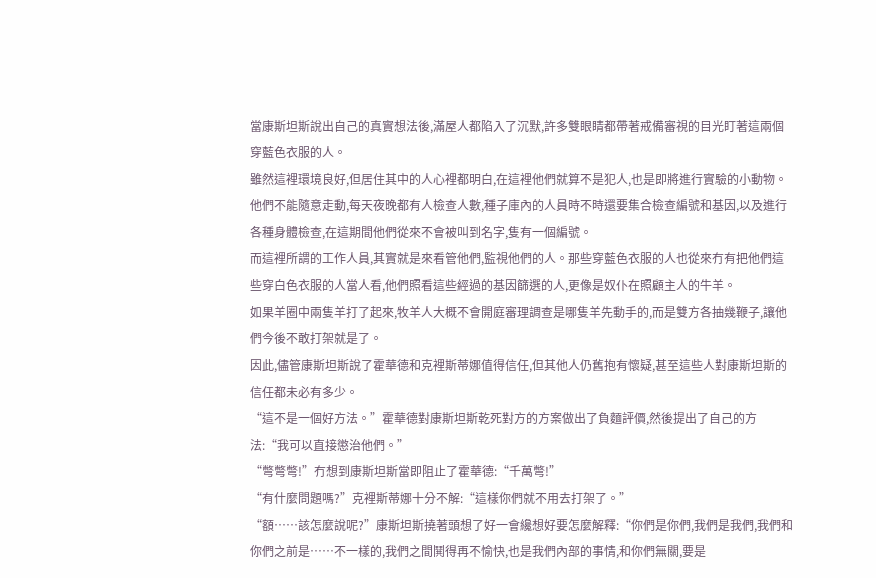當康斯坦斯說出自己的真實想法後,滿屋人都陷入了沉默,許多雙眼睛都帶著戒備審視的目光盯著這兩個穿藍色衣服的人。
雖然這裡環境良好,但居住其中的人心裡都明白,在這裡他們就算不是犯人,也是即將進行實驗的小動物。
他們不能隨意走動,每天夜晚都有人檢查人數,種子庫內的人員時不時還要集合檢查編號和基因,以及進行各種身體檢查,在這期間他們從來不會被叫到名字,隻有一個編號。
而這裡所謂的工作人員,其實就是來看管他們,監視他們的人。那些穿藍色衣服的人也從來冇有把他們這些穿白色衣服的人當人看,他們照看這些經過的基因篩選的人,更像是奴仆在照顧主人的牛羊。
如果羊圈中兩隻羊打了起來,牧羊人大概不會開庭審理調查是哪隻羊先動手的,而是雙方各抽幾鞭子,讓他們今後不敢打架就是了。
因此,儘管康斯坦斯說了霍華德和克裡斯蒂娜值得信任,但其他人仍舊抱有懷疑,甚至這些人對康斯坦斯的信任都未必有多少。
“這不是一個好方法。”霍華德對康斯坦斯乾死對方的方案做出了負麵評價,然後提出了自己的方法:“我可以直接懲治他們。”
“彆彆彆!”冇想到康斯坦斯當即阻止了霍華德:“千萬彆!”
“有什麼問題嗎?”克裡斯蒂娜十分不解:“這樣你們就不用去打架了。”
“額……該怎麼說呢?”康斯坦斯撓著頭想了好一會纔想好要怎麼解釋:“你們是你們,我們是我們,我們和你們之前是……不一樣的,我們之間鬨得再不愉快,也是我們內部的事情,和你們無關,要是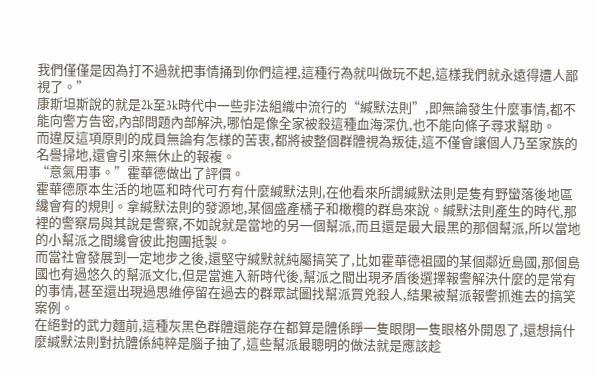我們僅僅是因為打不過就把事情捅到你們這裡,這種行為就叫做玩不起,這樣我們就永遠得遭人鄙視了。”
康斯坦斯說的就是2k至3k時代中一些非法組織中流行的“緘默法則”,即無論發生什麼事情,都不能向警方告密,內部問題內部解決,哪怕是像全家被殺這種血海深仇,也不能向條子尋求幫助。
而違反這項原則的成員無論有怎樣的苦衷,都將被整個群體視為叛徒,這不僅會讓個人乃至家族的名譽掃地,還會引來無休止的報複。
“意氣用事。”霍華德做出了評價。
霍華德原本生活的地區和時代可冇有什麼緘默法則,在他看來所謂緘默法則是隻有野蠻落後地區纔會有的規則。拿緘默法則的發源地,某個盛產橘子和橄欖的群島來說。緘默法則產生的時代,那裡的警察局與其說是警察,不如說就是當地的另一個幫派,而且還是最大最黑的那個幫派,所以當地的小幫派之間纔會彼此抱團抵製。
而當社會發展到一定地步之後,還堅守緘默就純屬搞笑了,比如霍華德祖國的某個鄰近島國,那個島國也有過悠久的幫派文化,但是當進入新時代後,幫派之間出現矛盾後選擇報警解決什麼的是常有的事情,甚至還出現過思維停留在過去的群眾試圖找幫派買兇殺人,結果被幫派報警抓進去的搞笑案例。
在絕對的武力麵前,這種灰黑色群體還能存在都算是體係睜一隻眼閉一隻眼格外開恩了,還想搞什麼緘默法則對抗體係純粹是腦子抽了,這些幫派最聰明的做法就是應該趁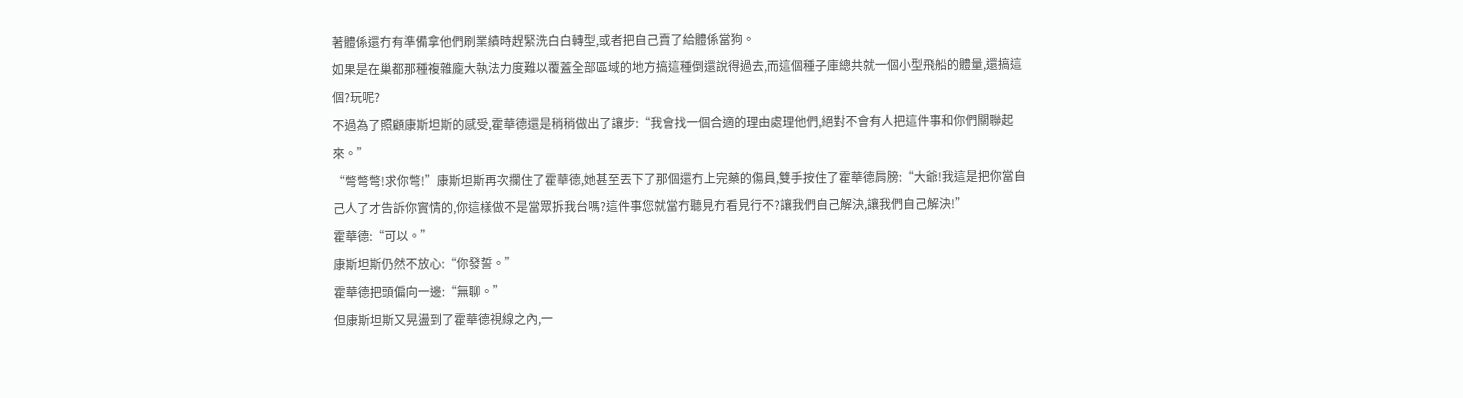著體係還冇有準備拿他們刷業績時趕緊洗白白轉型,或者把自己賣了給體係當狗。
如果是在巢都那種複雜龐大執法力度難以覆蓋全部區域的地方搞這種倒還說得過去,而這個種子庫總共就一個小型飛船的體量,還搞這個?玩呢?
不過為了照顧康斯坦斯的感受,霍華德還是稍稍做出了讓步:“我會找一個合適的理由處理他們,絕對不會有人把這件事和你們關聯起來。”
“彆彆彆!求你彆!”康斯坦斯再次攔住了霍華德,她甚至丟下了那個還冇上完藥的傷員,雙手按住了霍華德肩膀:“大爺!我這是把你當自己人了才告訴你實情的,你這樣做不是當眾拆我台嗎?這件事您就當冇聽見冇看見行不?讓我們自己解決,讓我們自己解決!”
霍華德:“可以。”
康斯坦斯仍然不放心:“你發誓。”
霍華德把頭偏向一邊:“無聊。”
但康斯坦斯又晃盪到了霍華德視線之內,一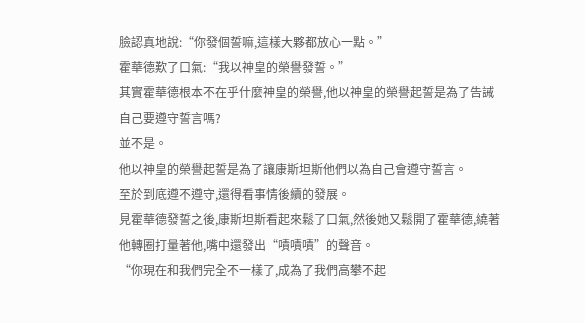臉認真地說:“你發個誓嘛,這樣大夥都放心一點。”
霍華德歎了口氣:“我以神皇的榮譽發誓。”
其實霍華德根本不在乎什麼神皇的榮譽,他以神皇的榮譽起誓是為了告誡自己要遵守誓言嗎?
並不是。
他以神皇的榮譽起誓是為了讓康斯坦斯他們以為自己會遵守誓言。
至於到底遵不遵守,還得看事情後續的發展。
見霍華德發誓之後,康斯坦斯看起來鬆了口氣,然後她又鬆開了霍華德,繞著他轉圈打量著他,嘴中還發出“嘖嘖嘖”的聲音。
“你現在和我們完全不一樣了,成為了我們高攀不起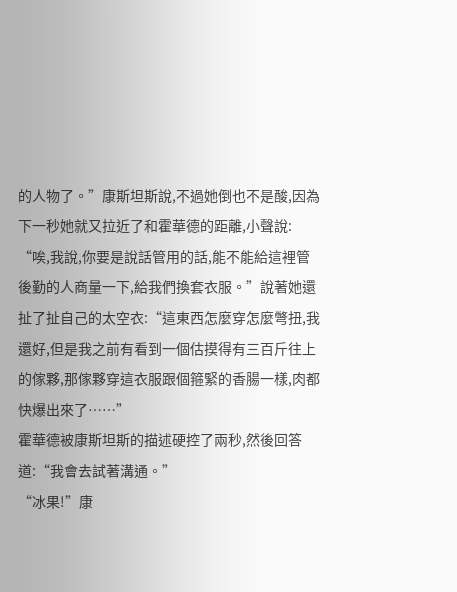的人物了。”康斯坦斯說,不過她倒也不是酸,因為下一秒她就又拉近了和霍華德的距離,小聲說:
“唉,我說,你要是說話管用的話,能不能給這裡管後勤的人商量一下,給我們換套衣服。”說著她還扯了扯自己的太空衣:“這東西怎麼穿怎麼彆扭,我還好,但是我之前有看到一個估摸得有三百斤往上的傢夥,那傢夥穿這衣服跟個箍緊的香腸一樣,肉都快爆出來了……”
霍華德被康斯坦斯的描述硬控了兩秒,然後回答道:“我會去試著溝通。”
“冰果!”康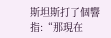斯坦斯打了個響指:“那現在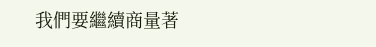我們要繼續商量著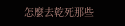怎麼去乾死那些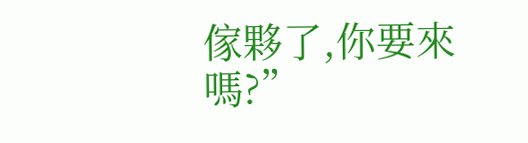傢夥了,你要來嗎?”